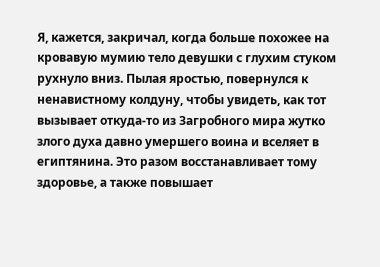Я, кажется, закричал, когда больше похожее на кровавую мумию тело девушки с глухим стуком рухнуло вниз. Пылая яростью, повернулся к ненавистному колдуну, чтобы увидеть, как тот вызывает откуда-то из Загробного мира жутко злого духа давно умершего воина и вселяет в египтянина. Это разом восстанавливает тому здоровье, а также повышает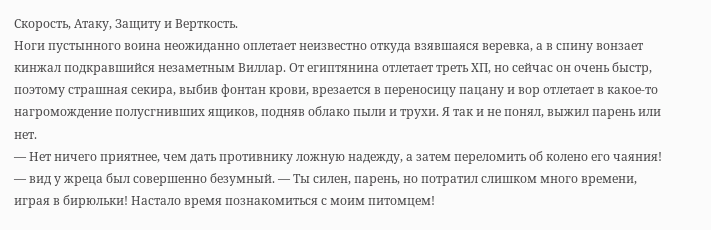Скорость, Атаку, Защиту и Верткость.
Ноги пустынного воина неожиданно оплетает неизвестно откуда взявшаяся веревка, а в спину вонзает кинжал подкравшийся незаметным Виллар. От египтянина отлетает треть ХП, но сейчас он очень быстр, поэтому страшная секира, выбив фонтан крови, врезается в переносицу пацану и вор отлетает в какое-то нагромождение полусгнивших ящиков, подняв облако пыли и трухи. Я так и не понял, выжил парень или нет.
— Нет ничего приятнее, чем дать противнику ложную надежду, а затем переломить об колено его чаяния! — вид у жреца был совершенно безумный. — Ты силен, парень, но потратил слишком много времени, играя в бирюльки! Настало время познакомиться с моим питомцем!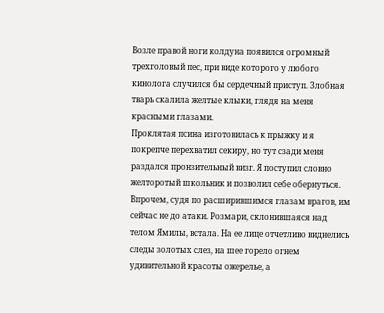Возле правой ноги колдуна появился огромный трехголовый пес, при виде которого у любого кинолога случился бы сердечный приступ. Злобная тварь скалила желтые клыки, глядя на меня красными глазами.
Проклятая псина изготовилась к прыжку и я покрепче перехватил секиру, но тут сзади меня раздался пронзительный визг. Я поступил словно желторотый школьник и позволил себе обернуться. Впрочем, судя по расширившимся глазам врагов, им сейчас не до атаки. Розмари, склонившаяся над телом Ямилы, встала. На ее лице отчетливо виднелись следы золотых слез, на шее горело огнем удивительной красоты ожерелье, а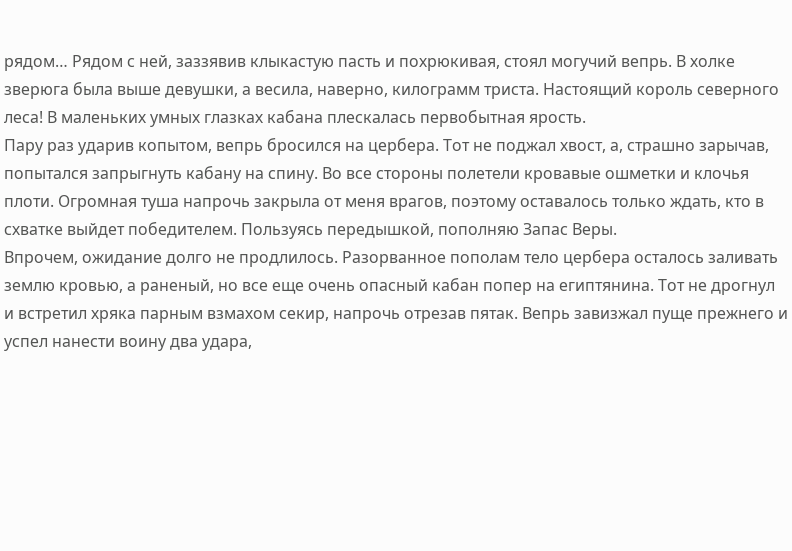рядом… Рядом с ней, заззявив клыкастую пасть и похрюкивая, стоял могучий вепрь. В холке зверюга была выше девушки, а весила, наверно, килограмм триста. Настоящий король северного леса! В маленьких умных глазках кабана плескалась первобытная ярость.
Пару раз ударив копытом, вепрь бросился на цербера. Тот не поджал хвост, а, страшно зарычав, попытался запрыгнуть кабану на спину. Во все стороны полетели кровавые ошметки и клочья плоти. Огромная туша напрочь закрыла от меня врагов, поэтому оставалось только ждать, кто в схватке выйдет победителем. Пользуясь передышкой, пополняю Запас Веры.
Впрочем, ожидание долго не продлилось. Разорванное пополам тело цербера осталось заливать землю кровью, а раненый, но все еще очень опасный кабан попер на египтянина. Тот не дрогнул и встретил хряка парным взмахом секир, напрочь отрезав пятак. Вепрь завизжал пуще прежнего и успел нанести воину два удара,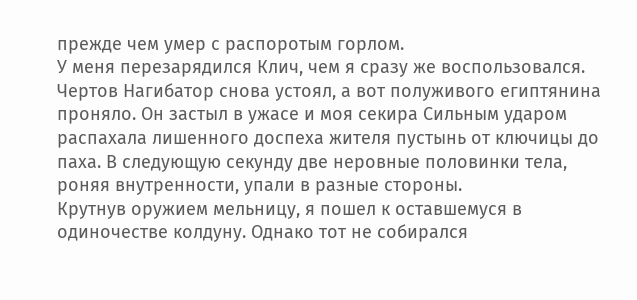прежде чем умер с распоротым горлом.
У меня перезарядился Клич, чем я сразу же воспользовался. Чертов Нагибатор снова устоял, а вот полуживого египтянина проняло. Он застыл в ужасе и моя секира Сильным ударом распахала лишенного доспеха жителя пустынь от ключицы до паха. В следующую секунду две неровные половинки тела, роняя внутренности, упали в разные стороны.
Крутнув оружием мельницу, я пошел к оставшемуся в одиночестве колдуну. Однако тот не собирался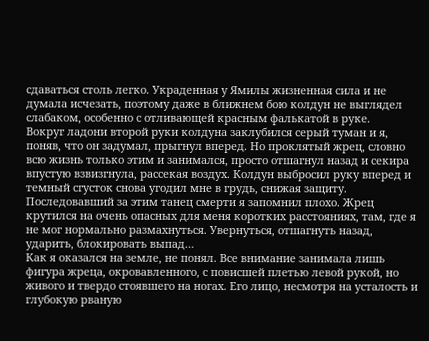сдаваться столь легко. Украденная у Ямилы жизненная сила и не думала исчезать, поэтому даже в ближнем бою колдун не выглядел слабаком, особенно с отливающей красным фалькатой в руке.
Вокруг ладони второй руки колдуна заклубился серый туман и я, поняв, что он задумал, прыгнул вперед. Но проклятый жрец, словно всю жизнь только этим и занимался, просто отшагнул назад и секира впустую взвизгнула, рассекая воздух. Колдун выбросил руку вперед и темный сгусток снова угодил мне в грудь, снижая защиту.
Последовавший за этим танец смерти я запомнил плохо. Жрец крутился на очень опасных для меня коротких расстояниях, там, где я не мог нормально размахнуться. Увернуться, отшагнуть назад, ударить, блокировать выпад…
Как я оказался на земле, не понял. Все внимание занимала лишь фигура жреца, окровавленного, с повисшей плетью левой рукой, но живого и твердо стоявшего на ногах. Его лицо, несмотря на усталость и глубокую рваную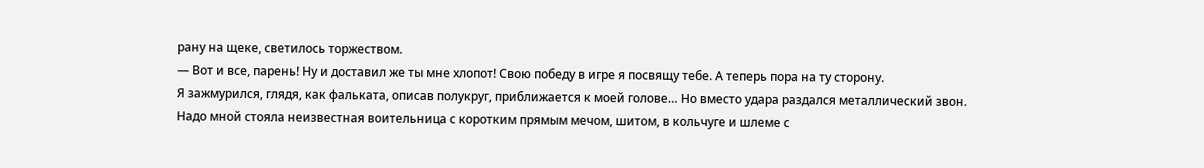рану на щеке, светилось торжеством.
— Вот и все, парень! Ну и доставил же ты мне хлопот! Свою победу в игре я посвящу тебе. А теперь пора на ту сторону.
Я зажмурился, глядя, как фальката, описав полукруг, приближается к моей голове… Но вместо удара раздался металлический звон. Надо мной стояла неизвестная воительница с коротким прямым мечом, шитом, в кольчуге и шлеме с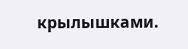крылышками.